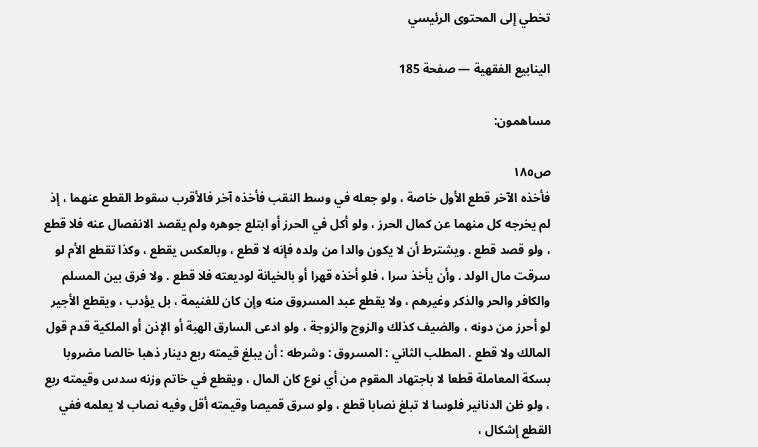تخطي إلى المحتوى الرئيسي

الينابيع الفقهية — صفحة 185

مساهمون:

ص١٨٥
فأخذه الآخر قطع الأول خاصة ، ولو جعله في وسط النقب فأخذه آخر فالأقرب سقوط القطع عنهما ، إذ لم يخرجه كل منهما عن كمال الحرز ، ولو أكل في الحرز أو ابتلع جوهره ولم يقصد الانفصال عنه فلا قطع ، ولو قصد قطع . ويشترط أن لا يكون والدا من ولده فإنه لا قطع ، وبالعكس يقطع ، وكذا تقطع الأم لو سرقت مال الولد . وأن يأخذ سرا ، فلو أخذه قهرا أو بالخيانة لوديعته فلا قطع . ولا فرق بين المسلم والكافر والحر والذكر وغيرهم ، ولا يقطع عبد المسروق منه وإن كان للغنيمة ، بل يؤدب ، ويقطع الأجير لو أحرز من دونه ، والضيف كذلك والزوج والزوجة ، ولو ادعى السارق الهبة أو الإذن أو الملكية قدم قول المالك ولا قطع . المطلب الثاني : المسروق : وشرطه : أن يبلغ قيمته ربع دينار ذهبا خالصا مضروبا بسكة المعاملة قطعا لا باجتهاد المقوم من أي نوع كان المال ، ويقطع في خاتم وزنه سدس وقيمته ربع ، ولو ظن الدنانير فلوسا لا تبلغ نصابا قطع ، ولو سرق قميصا وقيمته أقل وفيه نصاب لا يعلمه ففي القطع إشكال ،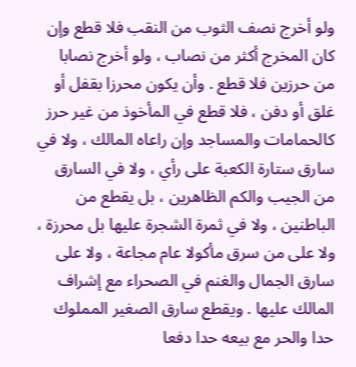ولو أخرج نصف الثوب من النقب فلا قطع وإن كان المخرج أكثر من نصاب ، ولو أخرج نصابا من حرزين فلا قطع . وأن يكون محرزا بقفل أو غلق أو دفن ، فلا قطع في المأخوذ من غير حرز كالحمامات والمساجد وإن راعاه المالك ، ولا في سارق ستارة الكعبة على رأي ، ولا في السارق من الجيب والكم الظاهرين ، بل يقطع من الباطنين ، ولا في ثمرة الشجرة عليها بل محرزة ، ولا على من سرق مأكولا عام مجاعة ، ولا على سارق الجمال والغنم في الصحراء مع إشراف المالك عليها . ويقطع سارق الصغير المملوك حدا والحر مع بيعه حدا دفعا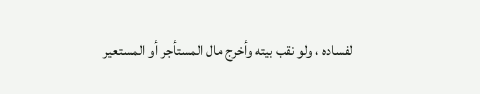لفساده ، ولو نقب بيته وأخرج مال المستأجر أو المستعير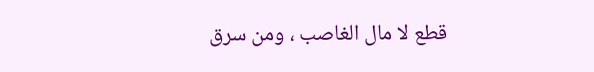قطع لا مال الغاصب ، ومن سرق